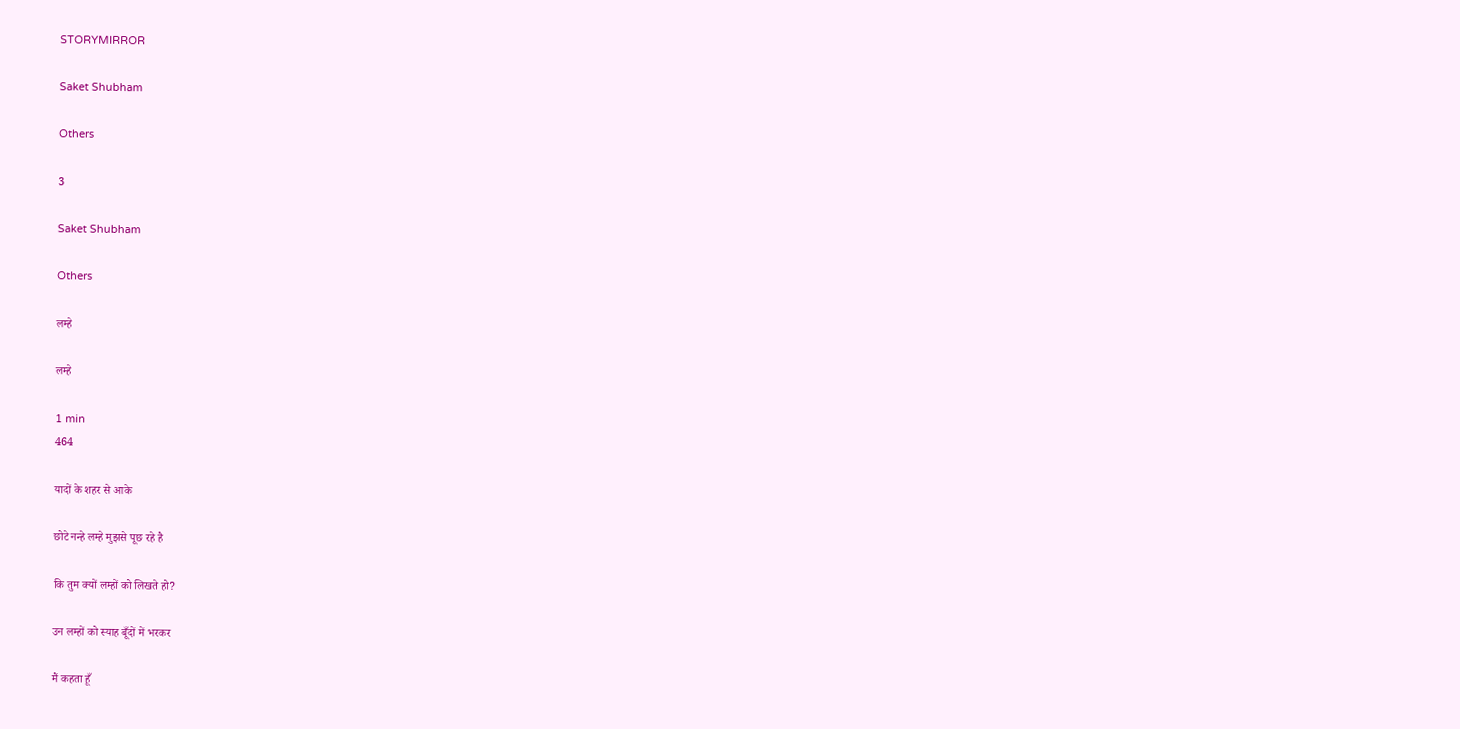STORYMIRROR

Saket Shubham

Others

3

Saket Shubham

Others

लम्हे

लम्हे

1 min
464

यादों के शहर से आके

छोटे नन्हे लम्हे मुझसे पूछ रहे है

कि तुम क्यों लम्हों को लिखते हो?

उन लम्हों को स्याह बूँदों में भरकर

मैं कहता हूँ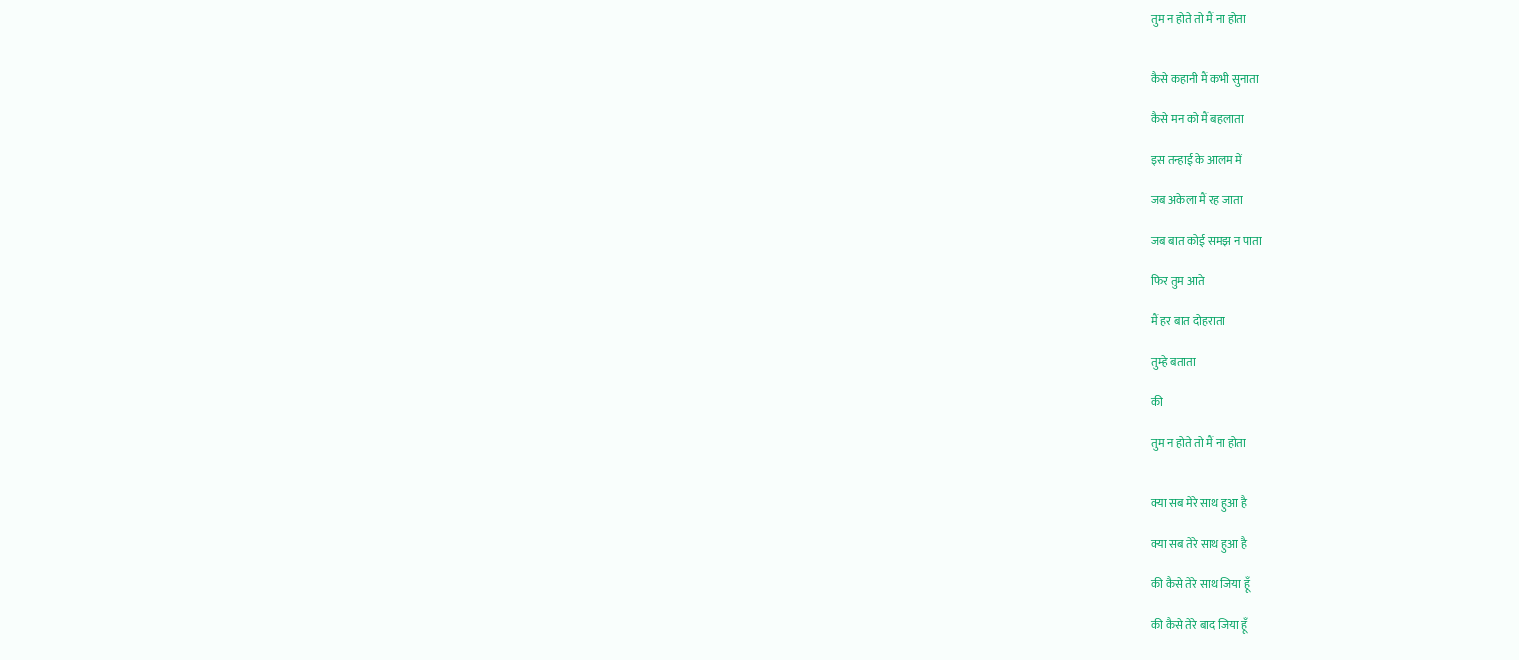तुम न होते तो मैं ना होता


कैसे कहानी मैं कभी सुनाता

कैसे मन को मैं बहलाता

इस तन्हाई के आलम में

जब अकेला मैं रह जाता

जब बात कोई समझ न पाता

फिर तुम आते

मैं हर बात दोहराता

तुम्हे बताता

की

तुम न होते तो मैं ना होता


क्या सब मेरे साथ हुआ है

क्या सब तेरे साथ हुआ है

की कैसे तेरे साथ जिया हूँ

की कैसे तेरे बाद जिया हूँ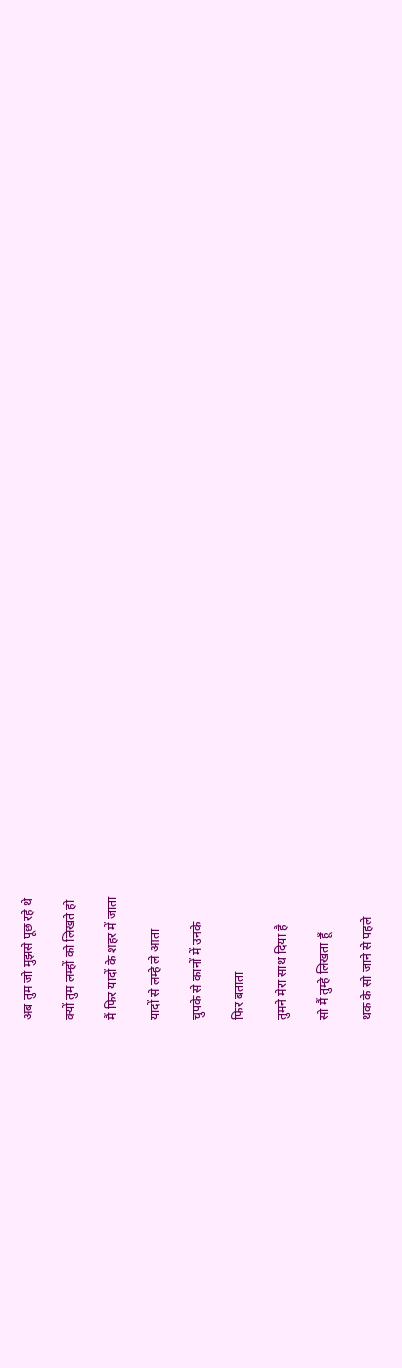अब तुम जो मुझसे पूछ रहे थे

क्यों तुम लम्हों को लिखते हो

मैं फिर यादों के शहर में जाता

यादों से लम्हे ले आता

चुपके से कानों में उनके

फिर बताता

तुमने मेरा साथ दिया है

सो मैं तुम्हे लिखता हूँ

थक के सो जाने से पहले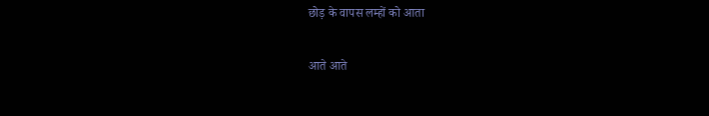छोड़ के वापस लम्हों को आता

आते आते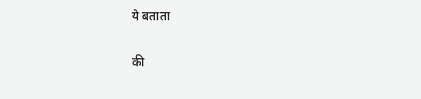ये बताता

की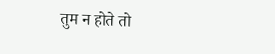तुम न होते तो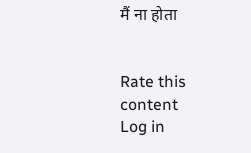मैं ना होता


Rate this content
Log in